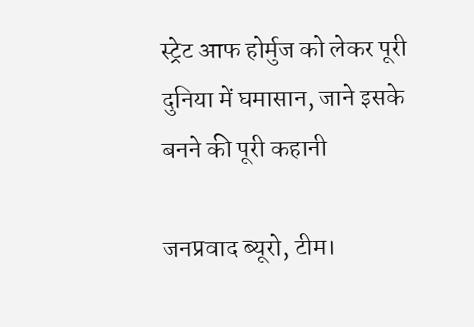स्ट्रेट आफ होर्मुज को लेकर पूरी दुनिया में घमासान, जाने इसके बनने की पूरी कहानी

जनप्रवाद ब्यूरो, टीम।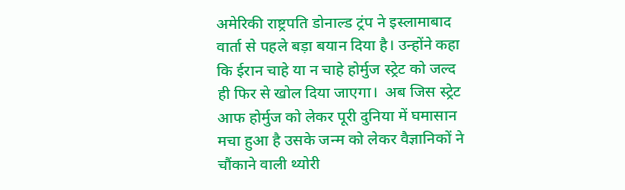अमेरिकी राष्ट्रपति डोनाल्ड ट्रंप ने इस्लामाबाद वार्ता से पहले बड़ा बयान दिया है। उन्होंने कहा कि ईरान चाहे या न चाहे होर्मुज स्ट्रेट को जल्द ही फिर से खोल दिया जाएगा।  अब जिस स्ट्रेट आफ होर्मुज को लेकर पूरी दुनिया में घमासान मचा हुआ है उसके जन्म को लेकर वैज्ञानिकों ने चौंकाने वाली थ्योरी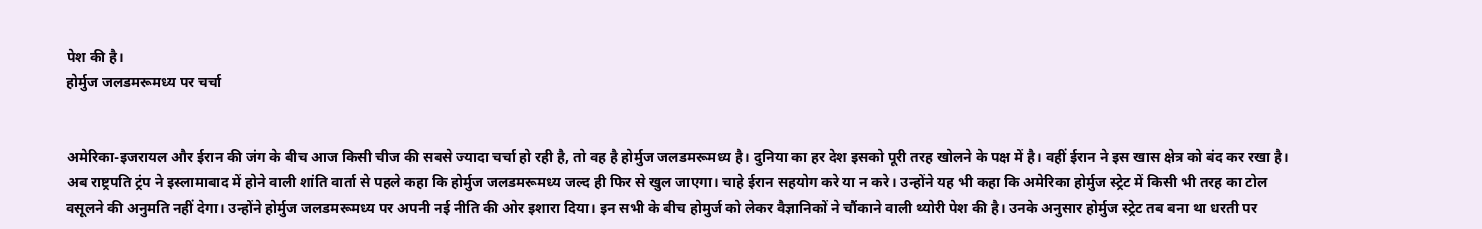पेश की है।
होर्मुज जलडमरूमध्य पर चर्चा


अमेरिका-इजरायल और ईरान की जंग के बीच आज किसी चीज की सबसे ज्यादा चर्चा हो रही है, तो वह है होर्मुज जलडमरूमध्य है। दुनिया का हर देश इसको पूरी तरह खोलने के पक्ष में है। वहीं ईरान ने इस खास क्षेत्र को बंद कर रखा है। अब राष्ट्रपति ट्रंप ने इस्लामाबाद में होने वाली शांति वार्ता से पहले कहा कि होर्मुज जलडमरूमध्य जल्द ही फिर से खुल जाएगा। चाहे ईरान सहयोग करे या न करे। उन्होंने यह भी कहा कि अमेरिका होर्मुज स्ट्रेट में किसी भी तरह का टोल वसूलने की अनुमति नहीं देगा। उन्होंने होर्मुज जलडमरूमध्य पर अपनी नई नीति की ओर इशारा दिया। इन सभी के बीच होमुर्ज को लेकर वैज्ञानिकों ने चौंकाने वाली थ्योरी पेश की है। उनके अनुसार होर्मुज स्ट्रेट तब बना था धरती पर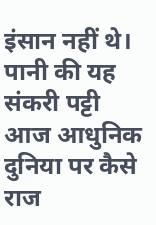इंसान नहीं थे। पानी की यह संकरी पट्टी आज आधुनिक दुनिया पर कैसे राज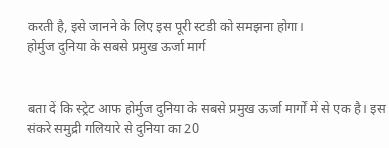करती है, इसे जानने के लिए इस पूरी स्टडी को समझना होगा।
होर्मुज दुनिया के सबसे प्रमुख ऊर्जा मार्ग


बता दें कि स्ट्रेट आफ होर्मुज दुनिया के सबसे प्रमुख ऊर्जा मार्गों में से एक है। इस संकरे समुद्री गलियारे से दुनिया का 20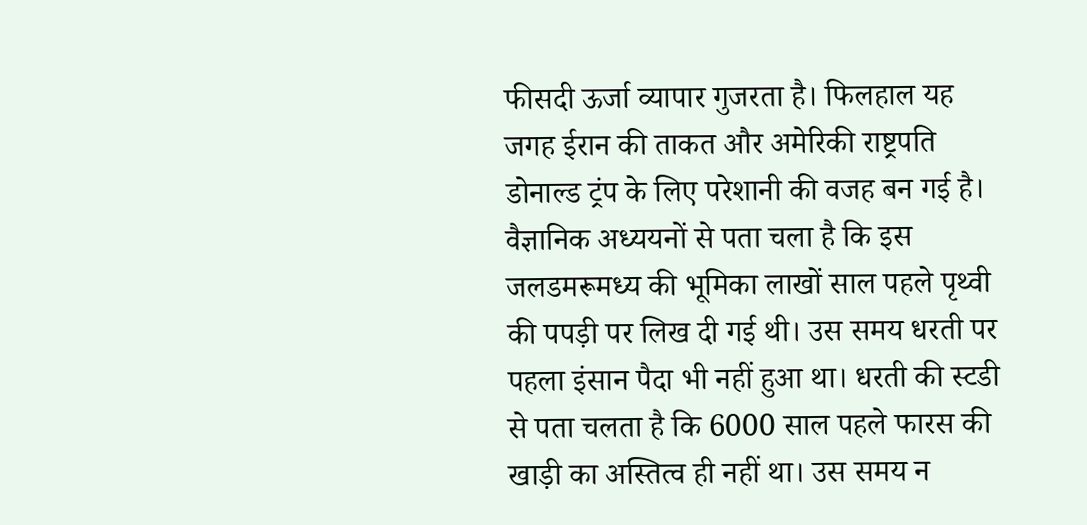फीसदी ऊर्जा व्यापार गुजरता है। फिलहाल यह जगह ईरान की ताकत और अमेरिकी राष्ट्रपति डोनाल्ड ट्रंप के लिए परेशानी की वजह बन गई है। वैज्ञानिक अध्ययनों से पता चला है कि इस जलडमरूमध्य की भूमिका लाखों साल पहले पृथ्वी की पपड़ी पर लिख दी गई थी। उस समय धरती पर पहला इंसान पैदा भी नहीं हुआ था। धरती की स्टडी से पता चलता है कि 6000 साल पहले फारस की खाड़ी का अस्तित्व ही नहीं था। उस समय न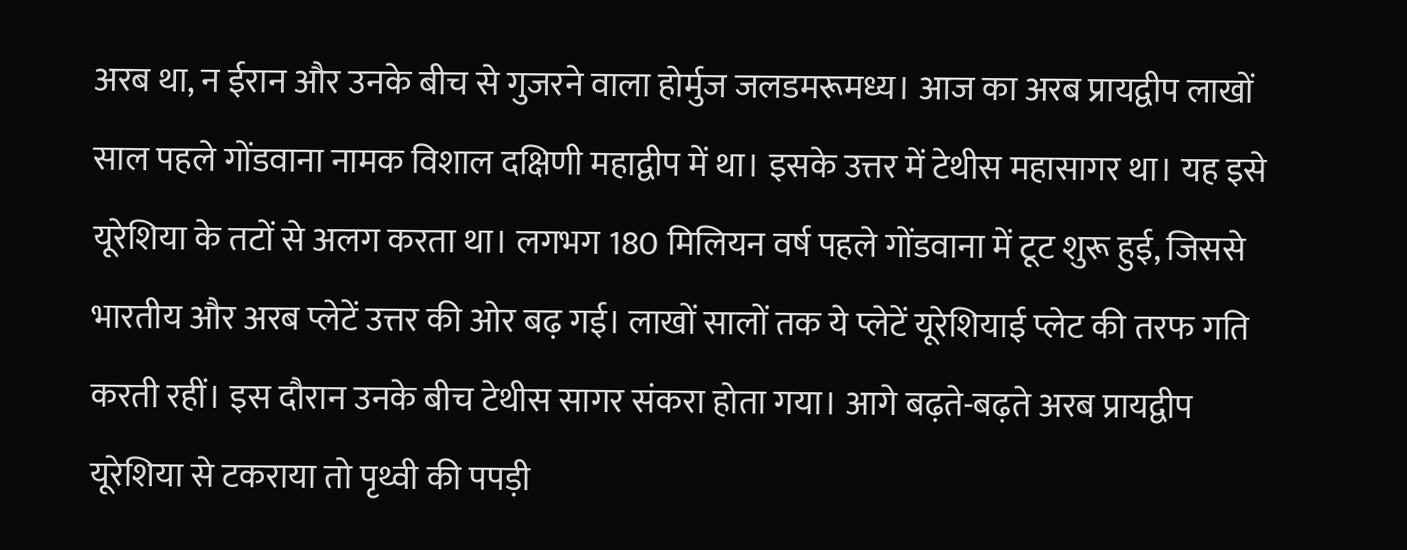अरब था, न ईरान और उनके बीच से गुजरने वाला होर्मुज जलडमरूमध्य। आज का अरब प्रायद्वीप लाखों साल पहले गोंडवाना नामक विशाल दक्षिणी महाद्वीप में था। इसके उत्तर में टेथीस महासागर था। यह इसे यूरेशिया के तटों से अलग करता था। लगभग 180 मिलियन वर्ष पहले गोंडवाना में टूट शुरू हुई, जिससे भारतीय और अरब प्लेटें उत्तर की ओर बढ़ गई। लाखों सालों तक ये प्लेटें यूरेशियाई प्लेट की तरफ गति करती रहीं। इस दौरान उनके बीच टेथीस सागर संकरा होता गया। आगे बढ़ते-बढ़ते अरब प्रायद्वीप यूरेशिया से टकराया तो पृथ्वी की पपड़ी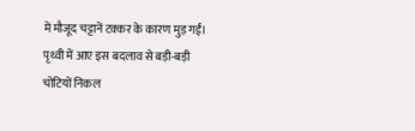में मौजूद चट्टानें टक्कर के कारण मुड़ गईं। पृथ्वी में आए इस बदलाव से बड़ी-बड़ी चोटियों निकल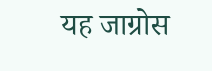यह जाग्रोस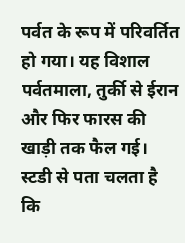पर्वत के रूप में परिवर्तित हो गया। यह विशाल पर्वतमाला, तुर्की से ईरान और फिर फारस की खाड़ी तक फैल गई।  स्टडी से पता चलता है कि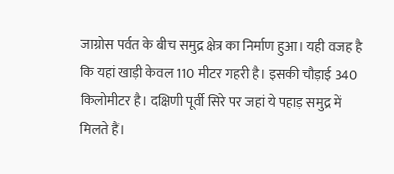जाग्रोस पर्वत के बीच समुद्र क्षेत्र का निर्माण हुआ। यही वजह है कि यहां खाड़ी केवल 110 मीटर गहरी है। इसकी चौड़ाई 340 किलोमीटर है। दक्षिणी पूर्वी सिरे पर जहां ये पहाड़ समुद्र में मिलते हैं।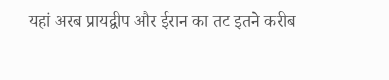यहां अरब प्रायद्वीप और ईरान का तट इतने करीब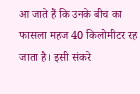आ जाते हैं कि उनके बीच का फासला महज 40 किलोमीटर रह जाता है। इसी संकरे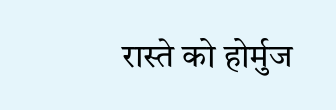रास्ते को होर्मुज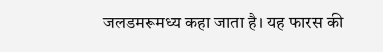जलडमरूमध्य कहा जाता है। यह फारस की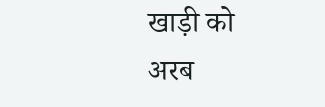खाड़ी को अरब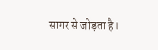सागर से जोड़ता है।